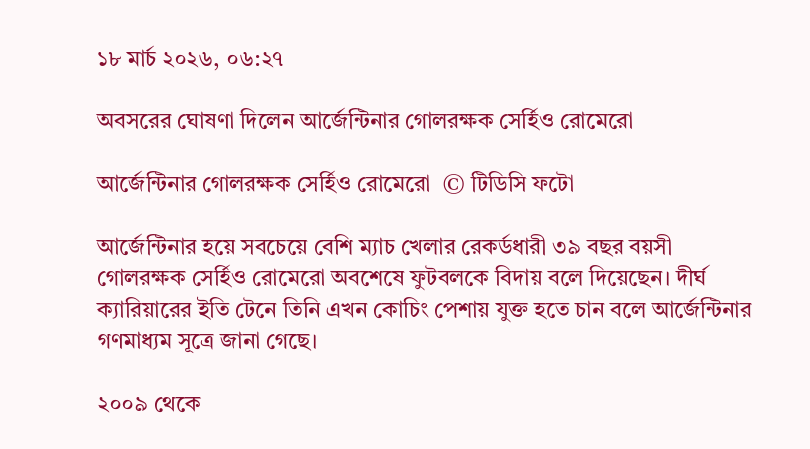১৮ মার্চ ২০২৬, ০৬:২৭

অবসরের ঘোষণা দিলেন আর্জেন্টিনার গোলরক্ষক সের্হিও রোমেরো

আর্জেন্টিনার গোলরক্ষক সের্হিও রোমেরো  © টিডিসি ফটো

আর্জেন্টিনার হয়ে সবচেয়ে বেশি ম্যাচ খেলার রেকর্ডধারী ৩৯ বছর বয়সী গোলরক্ষক সের্হিও রোমেরো অবশেষে ফুটবলকে বিদায় বলে দিয়েছেন। দীর্ঘ ক্যারিয়ারের ইতি টেনে তিনি এখন কোচিং পেশায় যুক্ত হতে চান বলে আর্জেন্টিনার গণমাধ্যম সূত্রে জানা গেছে।

২০০৯ থেকে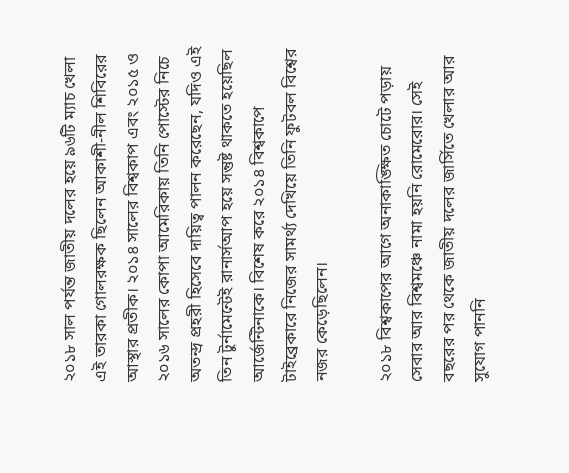২০১৮ সাল পর্যন্ত জাতীয় দলের হয়ে ৯৬টি ম্যাচ খেলা এই তারকা গোলরক্ষক ছিলেন আকাশী-নীল শিবিরের আস্থার প্রতীক। ২০১৪ সালের বিশ্বকাপ এবং ২০১৫ ও ২০১৬ সালের কোপা আমেরিকায় তিনি পোস্টের নিচে অতন্দ্র প্রহরী হিসেবে দায়িত্ব পালন করেছেন, যদিও এই তিন টুর্নামেন্টেই রানার্সআপ হয়ে সন্তুষ্ট থাকতে হয়েছিল আর্জেন্টিনাকে। বিশেষ করে ২০১৪ বিশ্বকাপে টাইব্রেকারে নিজের সামর্থ্য দেখিয়ে তিনি ফুটবল বিশ্বের নজর কেড়েছিলেন।

২০১৮ বিশ্বকাপের আগে অনাকাঙ্ক্ষিত চোটে পড়ায় সেবার আর বিশ্বমঞ্চে নামা হয়নি রোমেরোর। সেই বছরের পর থেকে জাতীয় দলের জার্সিতে খেলার আর সুযোগ পাননি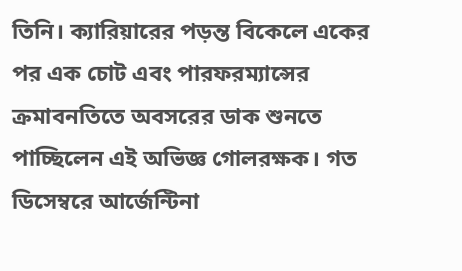তিনি। ক্যারিয়ারের পড়ন্ত বিকেলে একের পর এক চোট এবং পারফরম্যান্সের ক্রমাবনতিতে অবসরের ডাক শুনতে পাচ্ছিলেন এই অভিজ্ঞ গোলরক্ষক। গত ডিসেম্বরে আর্জেন্টিনা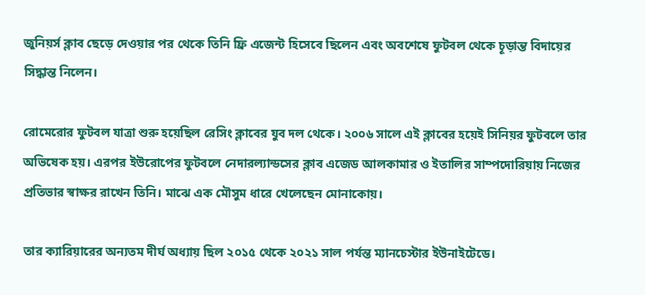জুনিয়র্স ক্লাব ছেড়ে দেওয়ার পর থেকে তিনি ফ্রি এজেন্ট হিসেবে ছিলেন এবং অবশেষে ফুটবল থেকে চূড়ান্ত বিদায়ের সিদ্ধান্ত নিলেন।

রোমেরোর ফুটবল যাত্রা শুরু হয়েছিল রেসিং ক্লাবের যুব দল থেকে। ২০০৬ সালে এই ক্লাবের হয়েই সিনিয়র ফুটবলে তার অভিষেক হয়। এরপর ইউরোপের ফুটবলে নেদারল্যান্ডসের ক্লাব এজেড আলকামার ও ইতালির সাম্পদোরিয়ায় নিজের প্রতিভার স্বাক্ষর রাখেন তিনি। মাঝে এক মৌসুম ধারে খেলেছেন মোনাকোয়।

তার ক্যারিয়ারের অন্যতম দীর্ঘ অধ্যায় ছিল ২০১৫ থেকে ২০২১ সাল পর্যন্ত ম্যানচেস্টার ইউনাইটেডে।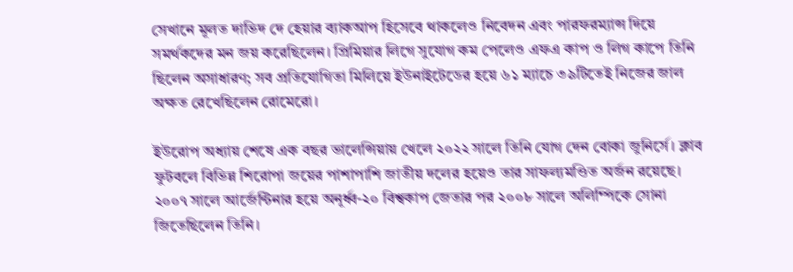সেখানে মূলত দাভিদ দে হেয়ার ব্যাকআপ হিসেবে থাকলেও নিবেদন এবং পারফরম্যান্স দিয়ে সমর্থকদের মন জয় করেছিলেন। প্রিমিয়ার লিগে সুযোগ কম পেলেও এফএ কাপ ও লিগ কাপে তিনি ছিলেন অসাধারণ; সব প্রতিযোগিতা মিলিয়ে ইউনাইটেডের হয়ে ৬১ ম্যাচে ৩৯টিতেই নিজের জাল অক্ষত রেখেছিলেন রোমেরো।

ইউরোপ অধ্যায় শেষে এক বছর ভালেন্সিয়ায় খেলে ২০২২ সালে তিনি যোগ দেন বোকা জুনির্সে। ক্লাব ফুটবলে বিভিন্ন শিরোপা জয়ের পাশাপাশি জাতীয় দলের হয়েও তার সাফল্যমণ্ডিত অর্জন রয়েছে। ২০০৭ সালে আর্জেন্টিনার হয়ে অনূর্ধ্ব-২০ বিশ্বকাপ জেতার পর ২০০৮ সালে অলিম্পিকে সোনা জিতেছিলেন তিনি।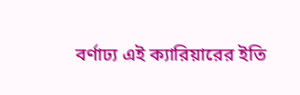বর্ণাঢ্য এই ক্যারিয়ারের ইতি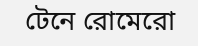টেনে রোমেরো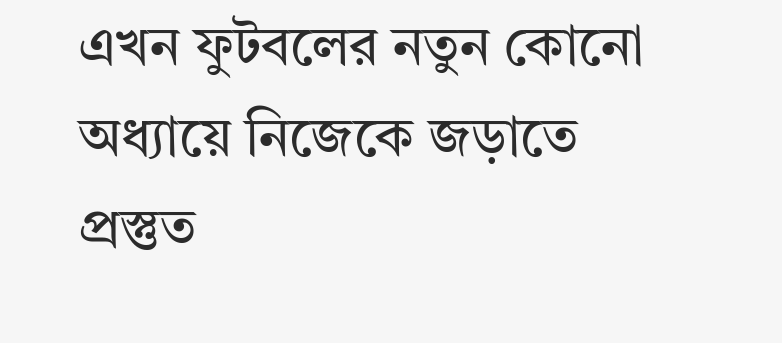এখন ফুটবলের নতুন কোনো অধ্যায়ে নিজেকে জড়াতে প্রস্তুত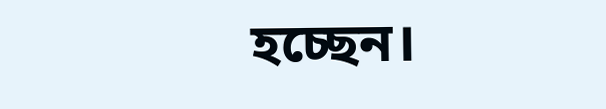হচ্ছেন।